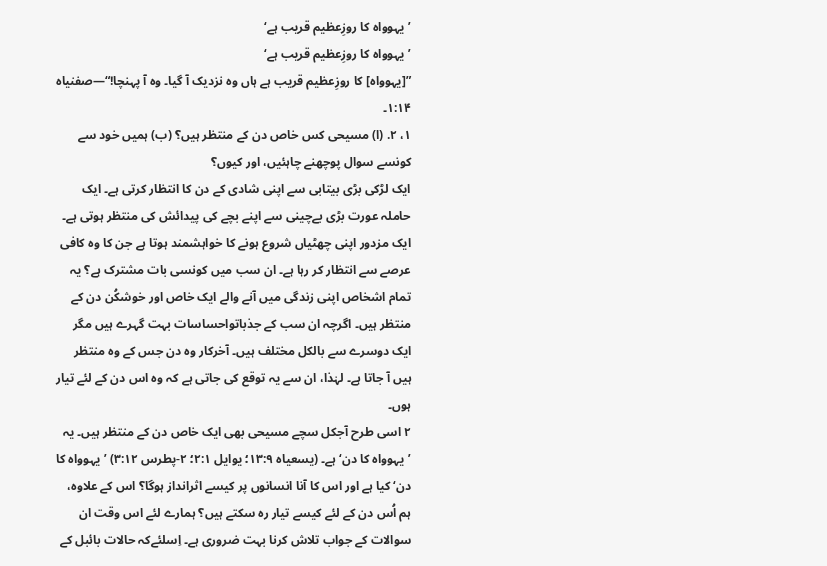’یہوواہ کا روزِعظیم قریب ہے‘
’یہوواہ کا روزِعظیم قریب ہے‘
”[یہوواہ] کا روزِعظیم قریب ہے ہاں وہ نزدیک آ گیا۔ وہ آ پہنچا!“—صفنیاہ ۱:۱۴۔
۱، ۲. (ا) مسیحی کس خاص دن کے منتظر ہیں؟ (ب) ہمیں خود سے کونسے سوال پوچھنے چاہئیں، اور کیوں؟
ایک لڑکی بڑی بیتابی سے اپنی شادی کے دن کا انتظار کرتی ہے۔ ایک حاملہ عورت بڑی بےچینی سے اپنے بچے کی پیدائش کی منتظر ہوتی ہے۔ ایک مزدور اپنی چھٹیاں شروع ہونے کا خواہشمند ہوتا ہے جن کا وہ کافی عرصے سے انتظار کر رہا ہے۔ ان سب میں کونسی بات مشترک ہے؟ یہ تمام اشخاص اپنی زندگی میں آنے والے ایک خاص اور خوشکُن دن کے منتظر ہیں۔ اگرچہ ان سب کے جذباتواحساسات بہت گہرے ہیں مگر ایک دوسرے سے بالکل مختلف ہیں۔ آخرکار وہ دن جس کے وہ منتظر ہیں آ جاتا ہے۔ لہٰذا، ان سے یہ توقع کی جاتی ہے کہ وہ اس دن کے لئے تیار ہوں۔
۲ اسی طرح آجکل سچے مسیحی بھی ایک خاص دن کے منتظر ہیں۔ یہ ’یہوواہ کا دن‘ ہے۔ (یسعیاہ ۱۳:۹؛ یوایل ۲:۱؛ ۲-پطرس ۳:۱۲) ’یہوواہ کا دن‘ کیا ہے اور اس کا آنا انسانوں پر کیسے اثرانداز ہوگا؟ اس کے علاوہ، ہم اُس دن کے لئے کیسے تیار رہ سکتے ہیں؟ ہمارے لئے اس وقت ان سوالات کے جواب تلاش کرنا بہت ضروری ہے۔ اِسلئےکہ حالات بائبل کے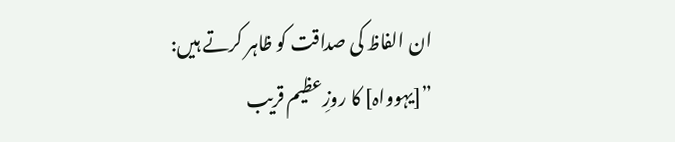ان الفاظ کی صداقت کو ظاہر کرتے ہیں: ”[یہوواہ] کا روزِعظیم قریب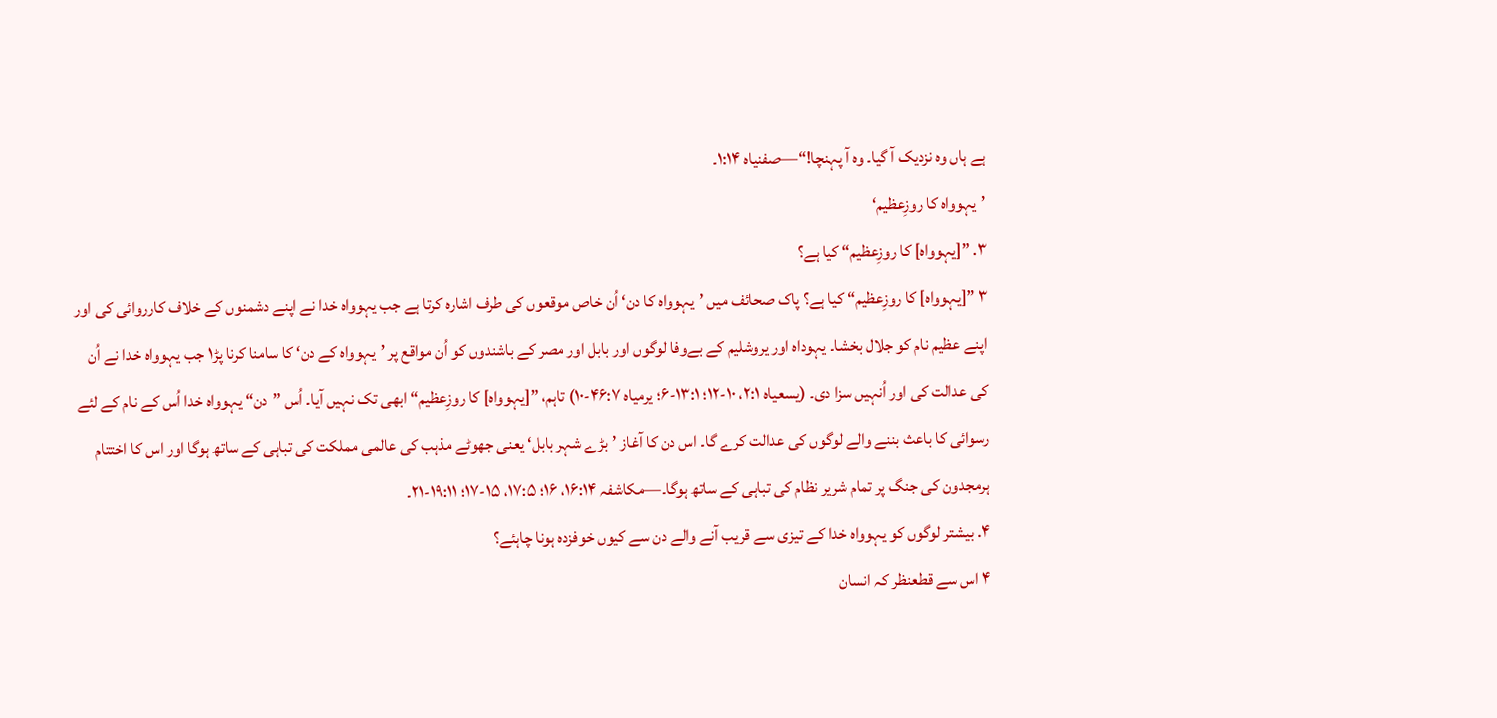ہے ہاں وہ نزدیک آ گیا۔ وہ آ پہنچا!“—صفنیاہ ۱:۱۴۔
’یہوواہ کا روزِعظیم‘
۳. ”[یہوواہ] کا روزِعظیم“ کیا ہے؟
۳ ”[یہوواہ] کا روزِعظیم“ کیا ہے؟ پاک صحائف میں ’یہوواہ کا دن‘ اُن خاص موقعوں کی طرف اشارہ کرتا ہے جب یہوواہ خدا نے اپنے دشمنوں کے خلاف کارروائی کی اور اپنے عظیم نام کو جلال بخشا۔ یہوداہ اور یروشلیم کے بےوفا لوگوں اور بابل اور مصر کے باشندوں کو اُن مواقع پر ’یہوواہ کے دن‘ کا سامنا کرنا پڑ۱ جب یہوواہ خدا نے اُن کی عدالت کی اور اُنہیں سزا دی۔ (یسعیاہ ۲:۱، ۱۰-۱۲؛ ۱۳:۱-۶؛ یرمیاہ ۴۶:۷-۱۰) تاہم، ”[یہوواہ] کا روزِعظیم“ ابھی تک نہیں آیا۔ اُس ”دن“ یہوواہ خدا اُس کے نام کے لئے رسوائی کا باعث بننے والے لوگوں کی عدالت کرے گا۔ اس دن کا آغاز ’بڑے شہر بابل‘ یعنی جھوٹے مذہب کی عالمی مملکت کی تباہی کے ساتھ ہوگا اور اس کا اختتام ہرمجدون کی جنگ پر تمام شریر نظام کی تباہی کے ساتھ ہوگا۔—مکاشفہ ۱۶:۱۴، ۱۶؛ ۱۷:۵، ۱۵-۱۷؛ ۱۹:۱۱-۲۱۔
۴. بیشتر لوگوں کو یہوواہ خدا کے تیزی سے قریب آنے والے دن سے کیوں خوفزدہ ہونا چاہئے؟
۴ اس سے قطعنظر کہ انسان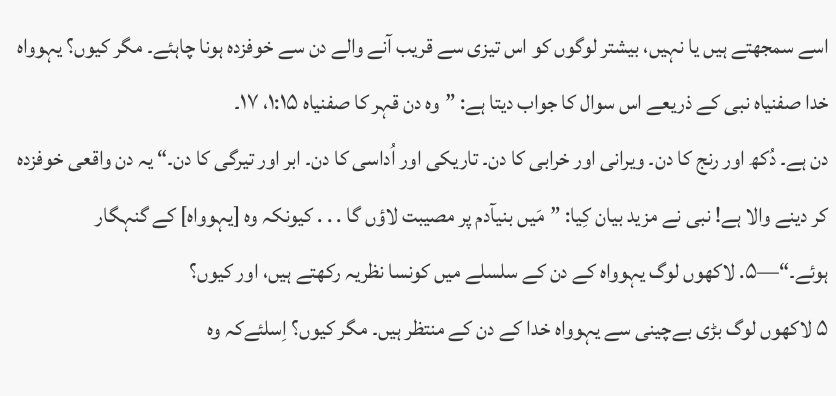اسے سمجھتے ہیں یا نہیں، بیشتر لوگوں کو اس تیزی سے قریب آنے والے دن سے خوفزدہ ہونا چاہئے۔ مگر کیوں؟ یہوواہ خدا صفنیاہ نبی کے ذریعے اس سوال کا جواب دیتا ہے: ”وہ دن قہر کا صفنیاہ ۱:۱۵، ۱۷۔
دن ہے۔ دُکھ اور رنج کا دن۔ ویرانی اور خرابی کا دن۔ تاریکی اور اُداسی کا دن۔ ابر اور تیرگی کا دن۔“ یہ دن واقعی خوفزدہ کر دینے والا ہے! نبی نے مزید بیان کِیا: ”مَیں بنیآدم پر مصیبت لاؤں گا . . . کیونکہ وہ [یہوواہ] کے گنہگار ہوئے۔“—۵. لاکھوں لوگ یہوواہ کے دن کے سلسلے میں کونسا نظریہ رکھتے ہیں، اور کیوں؟
۵ لاکھوں لوگ بڑی بےچینی سے یہوواہ خدا کے دن کے منتظر ہیں۔ مگر کیوں؟ اِسلئےکہ وہ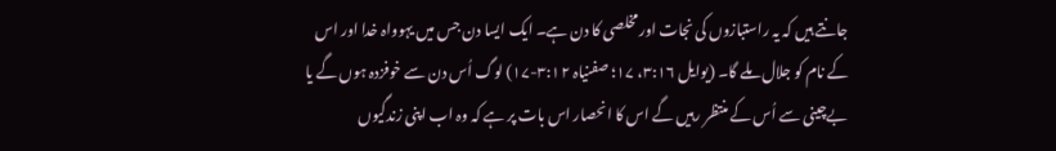جانتے ہیں کہ یہ راستبازوں کی نجات اور مخلصی کا دن ہے۔ ایک ایسا دن جس میں یہوواہ خدا اور اس کے نام کو جلال ملے گا۔ (یوایل ۳:۱۶، ۱۷؛ صفنیاہ ۳:۱۲-۱۷) لوگ اُس دن سے خوفزدہ ہوں گے یا بےچینی سے اُس کے منتظر رہیں گے اس کا انحصار اس بات پر ہے کہ وہ اب اپنی زندگیوں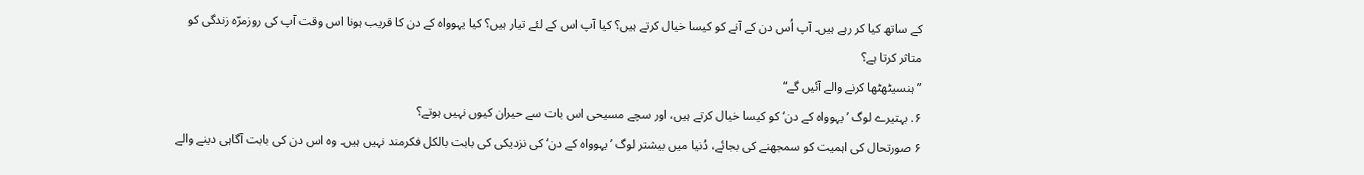کے ساتھ کیا کر رہے ہیں۔ آپ اُس دن کے آنے کو کیسا خیال کرتے ہیں؟ کیا آپ اس کے لئے تیار ہیں؟ کیا یہوواہ کے دن کا قریب ہونا اس وقت آپ کی روزمرّہ زندگی کو متاثر کرتا ہے؟
”ہنسیٹھٹھا کرنے والے آئیں گے“
۶. بہتیرے لوگ ’یہوواہ کے دن‘ کو کیسا خیال کرتے ہیں، اور سچے مسیحی اس بات سے حیران کیوں نہیں ہوتے؟
۶ صورتحال کی اہمیت کو سمجھنے کی بجائے، دُنیا میں بیشتر لوگ ’یہوواہ کے دن‘ کی نزدیکی کی بابت بالکل فکرمند نہیں ہیں۔ وہ اس دن کی بابت آگاہی دینے والے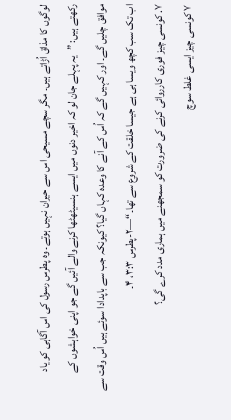لوگوں کا مذاق اُڑاتے ہیں۔ مگر سچے مسیحی اس سے حیران نہیں ہوتے۔ وہ پطرس رسول کی اس آگاہی کو یاد رکھتے ہیں: ”یہ پہلے جان لو کہ اخیر دنوں میں ایسے ہنسیٹھٹھا کرنے والے آئیں گے جو اپنی خواہشوں کے موافق چلیں گے۔ اور کہیں گے کہ اُس کے آنے کا وعدہ کہاں گیا؟ کیونکہ جب سے باپدادا سوئے ہیں اُس وقت سے اب تک سب کچھ ویسا ہی ہے جیسا خلقت کے شروع سے تھا۔“—۲-پطرس ۳:۳، ۴۔
۷. کونسی چیز فوری کارروائی کرنے کی ضرورت کو سمجھنے میں ہماری مدد کرے گی؟
۷ کونسی چیز ایسی غلط سوچ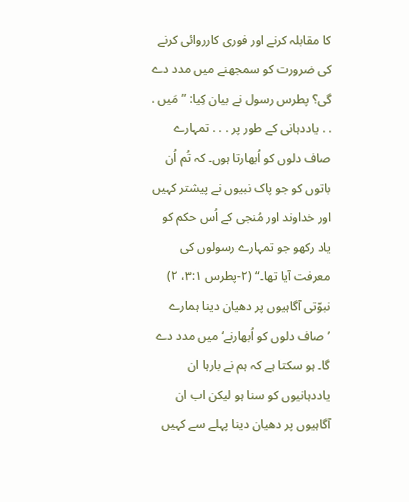کا مقابلہ کرنے اور فوری کارروائی کرنے کی ضرورت کو سمجھنے میں مدد دے گی؟ پطرس رسول نے بیان کِیا: ”مَیں . . . یاددہانی کے طور پر . . . تمہارے صاف دلوں کو اُبھارتا ہوں۔ کہ تُم اُن باتوں کو جو پاک نبیوں نے پیشتر کہیں اور خداوند اور مُنجی کے اُس حکم کو یاد رکھو جو تمہارے رسولوں کی معرفت آیا تھا۔“ (۲-پطرس ۳:۱، ۲) نبوّتی آگاہیوں پر دھیان دینا ہمارے ’صاف دلوں کو اُبھارنے‘ میں مدد دے گا۔ ہو سکتا ہے کہ ہم نے بارہا ان یاددہانیوں کو سنا ہو لیکن اب ان آگاہیوں پر دھیان دینا پہلے سے کہیں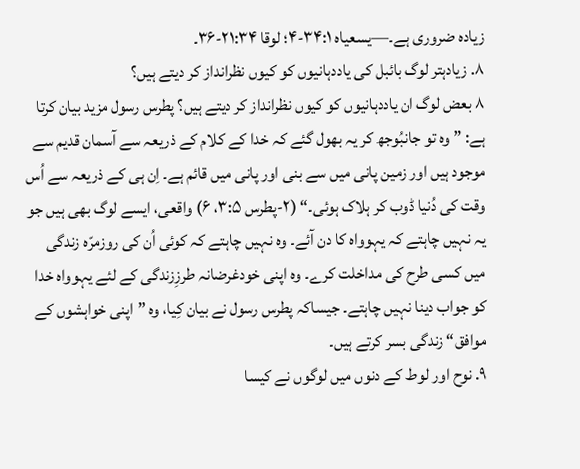زیادہ ضروری ہے۔—یسعیاہ ۳۴:۱-۴؛ لوقا ۲۱:۳۴-۳۶۔
۸. زیادہتر لوگ بائبل کی یاددہانیوں کو کیوں نظرانداز کر دیتے ہیں؟
۸ بعض لوگ ان یاددہانیوں کو کیوں نظرانداز کر دیتے ہیں؟ پطرس رسول مزید بیان کرتا ہے: ”وہ تو جانبُوجھ کر یہ بھول گئے کہ خدا کے کلام کے ذریعہ سے آسمان قدیم سے موجود ہیں اور زمین پانی میں سے بنی اور پانی میں قائم ہے۔ اِن ہی کے ذریعہ سے اُس وقت کی دُنیا ڈوب کر ہلاک ہوئی۔“ (۲-پطرس ۳:۵، ۶) واقعی، ایسے لوگ بھی ہیں جو یہ نہیں چاہتے کہ یہوواہ کا دن آئے۔ وہ نہیں چاہتے کہ کوئی اُن کی روزمرّہ زندگی میں کسی طرح کی مداخلت کرے۔ وہ اپنی خودغرضانہ طرزِزندگی کے لئے یہوواہ خدا کو جواب دینا نہیں چاہتے۔ جیساکہ پطرس رسول نے بیان کِیا، وہ ”اپنی خواہشوں کے موافق“ زندگی بسر کرتے ہیں۔
۹. نوح اور لوط کے دنوں میں لوگوں نے کیسا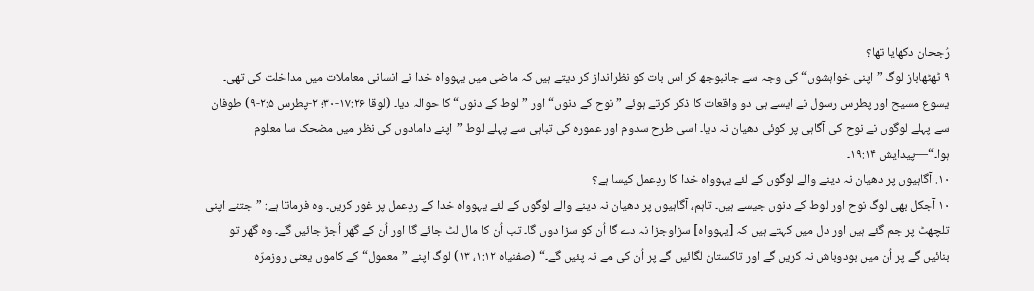رُجحان دکھایا تھا؟
۹ ٹھٹھاباز لوگ ”اپنی خواہشوں“ کی وجہ سے جانبوجھ کر اس بات کو نظرانداز کر دیتے ہیں کہ ماضی میں یہوواہ خدا نے انسانی معاملات میں مداخلت کی تھی۔ یسوع مسیح اور پطرس رسول نے ایسے ہی دو واقعات کا ذکر کرتے ہوئے ”نوح کے دنوں“ اور ”لوط کے دنوں“ کا حوالہ دیا۔ (لوقا ۱۷:۲۶-۳۰؛ ۲-پطرس ۲:۵-۹) طوفان سے پہلے لوگوں نے نوح کی آگاہی پر کوئی دھیان نہ دیا۔ اسی طرح سدوم اور عمورہ کی تباہی سے پہلے لوط ”اپنے دامادوں کی نظر میں مضحک سا معلوم ہوا۔“—پیدایش ۱۹:۱۴۔
۱۰. آگاہیوں پر دھیان نہ دینے والے لوگوں کے لئے یہوواہ خدا کا ردِعمل کیسا ہے؟
۱۰ آجکل بھی لوگ نوح اور لوط کے دنوں جیسے ہیں۔ تاہم، آگاہیوں پر دھیان نہ دینے والے لوگوں کے لئے یہوواہ خدا کے ردِعمل پر غور کریں۔ وہ فرماتا ہے: ”جتنے اپنی تلچھٹ پر جم گئے ہیں اور دل میں کہتے ہیں کہ [یہوواہ] سزاوجزا نہ دے گا اُن کو سزا دوں گا۔ تب اُن کا مال لٹ جائے گا اور اُن کے گھر اُجڑ جائیں گے۔ وہ گھر تو بنائیں گے پر اُن میں بودوباش نہ کریں گے اور تاکستان لگائیں گے پر اُن کی مے نہ پئیں گے۔“ (صفنیاہ ۱:۱۲، ۱۳) لوگ اپنے ”معمول“ کے کاموں یعنی روزمرّہ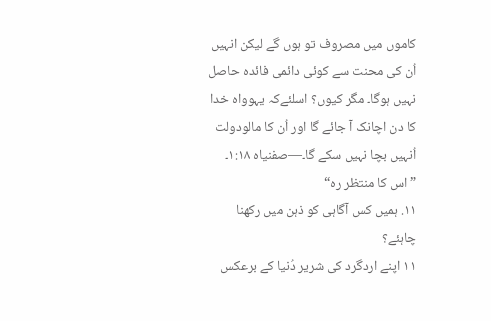کاموں میں مصروف تو ہوں گے لیکن انہیں اُن کی محنت سے کوئی دائمی فائدہ حاصل نہیں ہوگا۔ مگر کیوں؟ اسلئےکہ یہوواہ خدا کا دن اچانک آ جائے گا اور اُن کا مالودولت اُنہیں بچا نہیں سکے گا۔—صفنیاہ ۱:۱۸۔
”اس کا منتظر رہ“
۱۱. ہمیں کس آگاہی کو ذہن میں رکھنا چاہئے؟
۱۱ اپنے اردگرد کی شریر دُنیا کے برعکس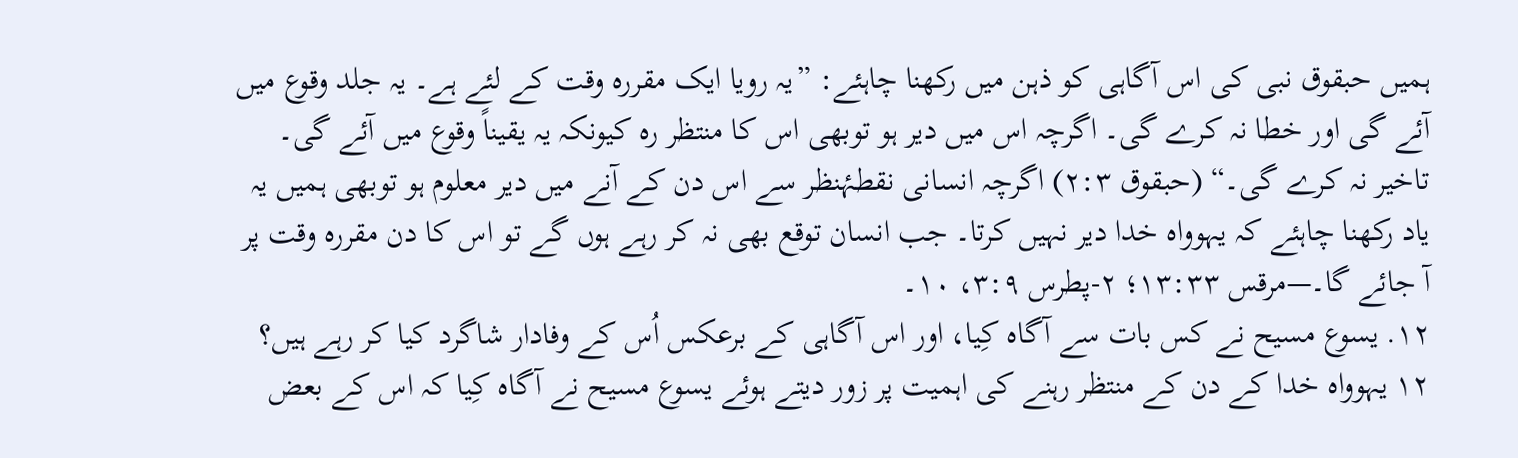ہمیں حبقوق نبی کی اس آگاہی کو ذہن میں رکھنا چاہئے: ”یہ رویا ایک مقررہ وقت کے لئے ہے۔ یہ جلد وقوع میں آئے گی اور خطا نہ کرے گی۔ اگرچہ اس میں دیر ہو توبھی اس کا منتظر رہ کیونکہ یہ یقیناً وقوع میں آئے گی۔ تاخیر نہ کرے گی۔“ (حبقوق ۲:۳) اگرچہ انسانی نقطۂنظر سے اس دن کے آنے میں دیر معلوم ہو توبھی ہمیں یہ یاد رکھنا چاہئے کہ یہوواہ خدا دیر نہیں کرتا۔ جب انسان توقع بھی نہ کر رہے ہوں گے تو اس کا دن مقررہ وقت پر آ جائے گا۔—مرقس ۱۳:۳۳؛ ۲-پطرس ۳:۹، ۱۰۔
۱۲. یسوع مسیح نے کس بات سے آگاہ کِیا، اور اس آگاہی کے برعکس اُس کے وفادار شاگرد کیا کر رہے ہیں؟
۱۲ یہوواہ خدا کے دن کے منتظر رہنے کی اہمیت پر زور دیتے ہوئے یسوع مسیح نے آگاہ کِیا کہ اس کے بعض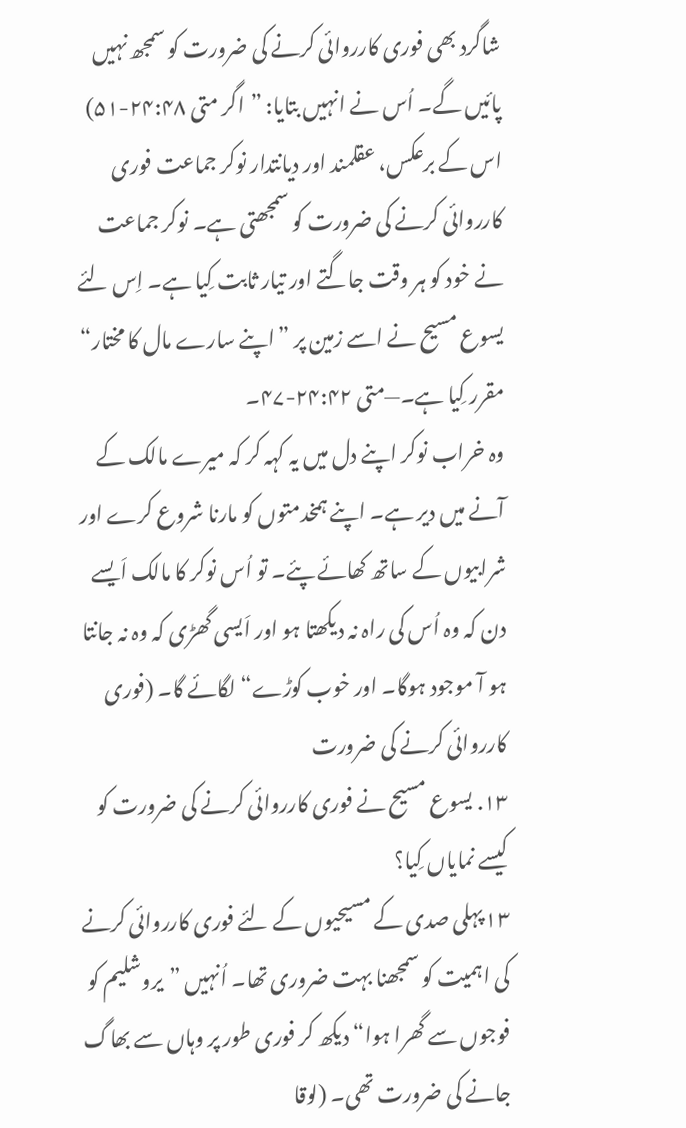شاگرد بھی فوری کارروائی کرنے کی ضرورت کو سمجھ نہیں پائیں گے۔ اُس نے انہیں بتایا: ”اگر متی ۲۴:۴۸-۵۱) اس کے برعکس، عقلمند اور دیانتدار نوکر جماعت فوری کارروائی کرنے کی ضرورت کو سمجھتی ہے۔ نوکر جماعت نے خود کو ہر وقت جاگتے اور تیار ثابت کِیا ہے۔ اِس لئے یسوع مسیح نے اسے زمین پر ”اپنے سارے مال کا مختار“ مقرر کِیا ہے۔—متی ۲۴:۴۲-۴۷۔
وہ خراب نوکر اپنے دل میں یہ کہہ کر کہ میرے مالک کے آنے میں دیر ہے۔ اپنے ہمخدمتوں کو مارنا شروع کرے اور شرابیوں کے ساتھ کھائے پئے۔ تو اُس نوکر کا مالک اَیسے دن کہ وہ اُس کی راہ نہ دیکھتا ہو اور اَیسی گھڑی کہ وہ نہ جانتا ہو آ موجود ہوگا۔ اور خوب کوڑے“ لگائے گا۔ (فوری کارروائی کرنے کی ضرورت
۱۳. یسوع مسیح نے فوری کارروائی کرنے کی ضرورت کو کیسے نمایاں کِیا؟
۱۳ پہلی صدی کے مسیحیوں کے لئے فوری کارروائی کرنے کی اہمیت کو سمجھنا بہت ضروری تھا۔ اُنہیں ”یروشلیم کو فوجوں سے گھرا ہوا“ دیکھ کر فوری طور پر وہاں سے بھاگ جانے کی ضرورت تھی۔ (لوقا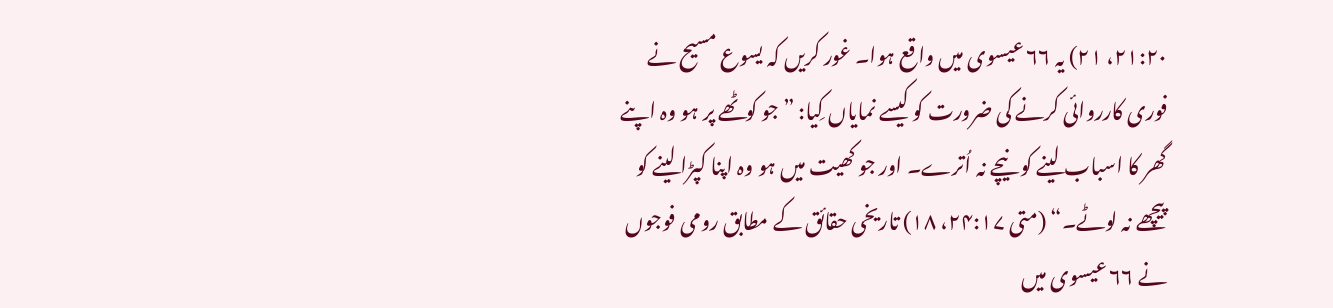۲۱:۲۰، ۲۱) یہ ۶۶ عیسوی میں واقع ہوا۔ غور کریں کہ یسوع مسیح نے فوری کارروائی کرنے کی ضرورت کو کیسے نمایاں کِیا: ”جو کوٹھے پر ہو وہ اپنے گھر کا اسباب لینے کو نیچے نہ اُترے۔ اور جو کھیت میں ہو وہ اپنا کپڑا لینے کو پیچھے نہ لوٹے۔“ (متی ۲۴:۱۷، ۱۸) تاریخی حقائق کے مطابق رومی فوجوں نے ۶۶ عیسوی میں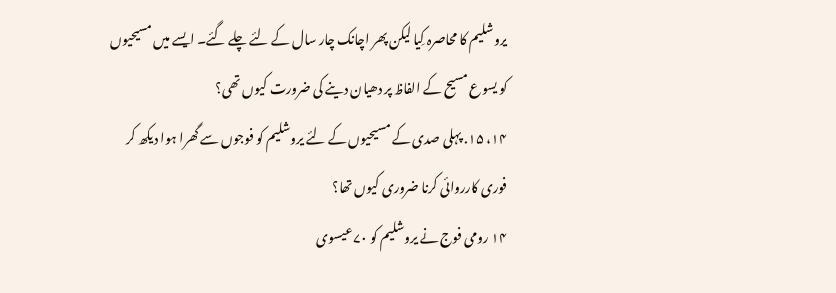یروشلیم کا محاصرہ کِیا لیکن پھر اچانک چار سال کے لئے چلے گئے۔ ایسے میں مسیحیوں کو یسوع مسیح کے الفاظ پر دھیان دینے کی ضرورت کیوں تھی؟
۱۴، ۱۵. پہلی صدی کے مسیحیوں کے لئے یروشلیم کو فوجوں سے گھرا ہوا دیکھ کر فوری کارروائی کرنا ضروری کیوں تھا؟
۱۴ رومی فوج نے یروشلیم کو ۷۰ عیسوی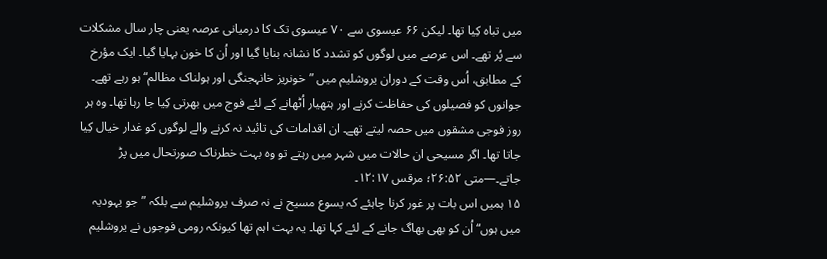میں تباہ کِیا تھا۔ لیکن ۶۶ عیسوی سے ۷۰ عیسوی تک کا درمیانی عرصہ یعنی چار سال مشکلات سے پُر تھے۔ اس عرصے میں لوگوں کو تشدد کا نشانہ بنایا گیا اور اُن کا خون بہایا گیا۔ ایک مؤرخ کے مطابق، اُس وقت کے دوران یروشلیم میں ”خونریز خانہجنگی اور ہولناک مظالم“ ہو رہے تھے۔ جوانوں کو فصیلوں کی حفاظت کرنے اور ہتھیار اُٹھانے کے لئے فوج میں بھرتی کِیا جا رہا تھا۔ وہ ہر روز فوجی مشقوں میں حصہ لیتے تھے۔ ان اقدامات کی تائید نہ کرنے والے لوگوں کو غدار خیال کِیا جاتا تھا۔ اگر مسیحی ان حالات میں شہر میں رہتے تو وہ بہت خطرناک صورتحال میں پڑ جاتے۔—متی ۲۶:۵۲؛ مرقس ۱۲:۱۷۔
۱۵ ہمیں اس بات پر غور کرنا چاہئے کہ یسوع مسیح نے نہ صرف یروشلیم سے بلکہ ”جو یہودیہ میں ہوں“ اُن کو بھی بھاگ جانے کے لئے کہا تھا۔ یہ بہت اہم تھا کیونکہ رومی فوجوں نے یروشلیم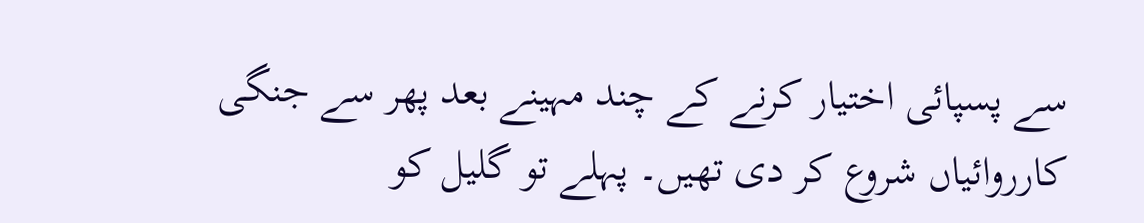سے پسپائی اختیار کرنے کے چند مہینے بعد پھر سے جنگی کارروائیاں شروع کر دی تھیں۔ پہلے تو گلیل کو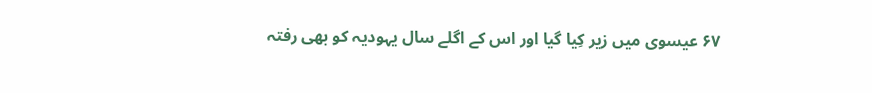۶۷ عیسوی میں زیر کِیا گیا اور اس کے اگلے سال یہودیہ کو بھی رفتہ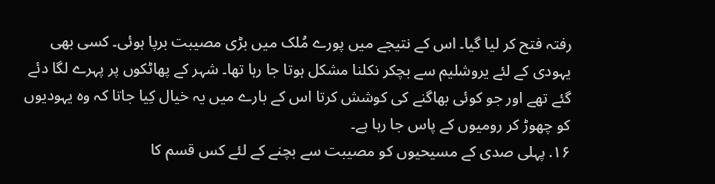رفتہ فتح کر لیا گیا۔ اس کے نتیجے میں پورے مُلک میں بڑی مصیبت برپا ہوئی۔ کسی بھی یہودی کے لئے یروشلیم سے بچکر نکلنا مشکل ہوتا جا رہا تھا۔ شہر کے پھاٹکوں پر پہرے لگا دئے گئے تھے اور جو کوئی بھاگنے کی کوشش کرتا اس کے بارے میں یہ خیال کِیا جاتا کہ وہ یہودیوں کو چھوڑ کر رومیوں کے پاس جا رہا ہے۔
۱۶. پہلی صدی کے مسیحیوں کو مصیبت سے بچنے کے لئے کس قسم کا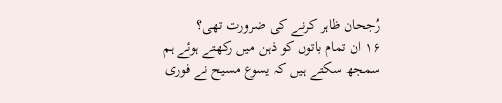رُجحان ظاہر کرنے کی ضرورت تھی؟
۱۶ ان تمام باتوں کو ذہن میں رکھتے ہوئے ہم سمجھ سکتے ہیں کہ یسوع مسیح نے فوری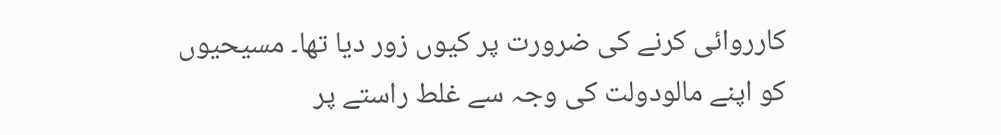کارروائی کرنے کی ضرورت پر کیوں زور دیا تھا۔ مسیحیوں کو اپنے مالودولت کی وجہ سے غلط راستے پر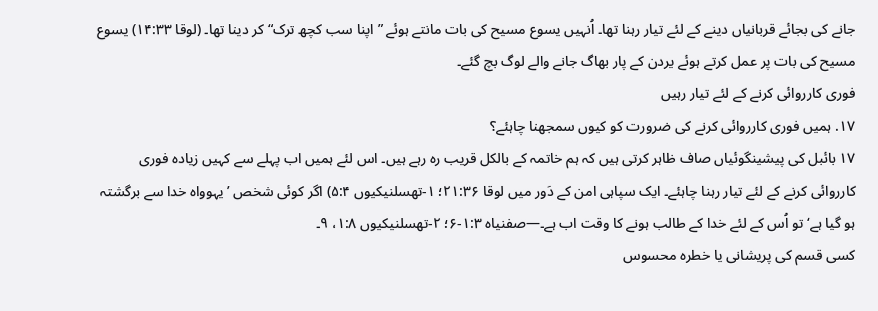جانے کی بجائے قربانیاں دینے کے لئے تیار رہنا تھا۔ اُنہیں یسوع مسیح کی بات مانتے ہوئے ”اپنا سب کچھ ترک“ کر دینا تھا۔ (لوقا ۱۴:۳۳) یسوع مسیح کی بات پر عمل کرتے ہوئے یردن کے پار بھاگ جانے والے لوگ بچ گئے۔
فوری کارروائی کرنے کے لئے تیار رہیں
۱۷. ہمیں فوری کارروائی کرنے کی ضرورت کو کیوں سمجھنا چاہئے؟
۱۷ بائبل کی پیشینگوئیاں صاف ظاہر کرتی ہیں کہ ہم خاتمہ کے بالکل قریب رہ رہے ہیں۔ اس لئے ہمیں اب پہلے سے کہیں زیادہ فوری کارروائی کرنے کے لئے تیار رہنا چاہئے۔ ایک سپاہی امن کے دَور میں لوقا ۲۱:۳۶؛ ۱-تھسلنیکیوں ۵:۴) اگر کوئی شخص ’یہوواہ خدا سے برگشتہ ہو گیا ہے‘ تو اُس کے لئے خدا کے طالب ہونے کا وقت اب ہے۔—صفنیاہ ۱:۳-۶؛ ۲-تھسلنیکیوں ۱:۸، ۹۔
کسی قسم کی پریشانی یا خطرہ محسوس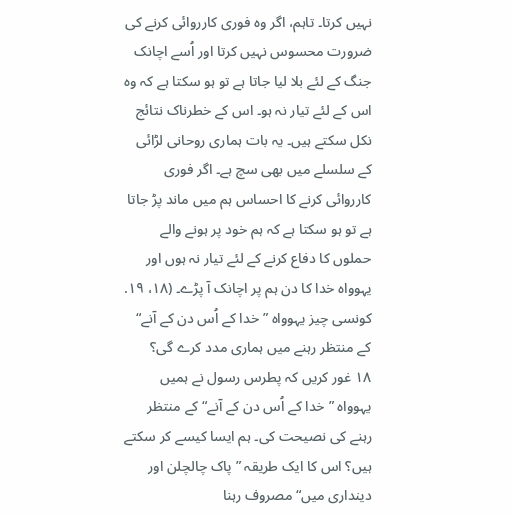نہیں کرتا۔ تاہم، اگر وہ فوری کارروائی کرنے کی ضرورت محسوس نہیں کرتا اور اُسے اچانک جنگ کے لئے بلا لیا جاتا ہے تو ہو سکتا ہے کہ وہ اس کے لئے تیار نہ ہو۔ اس کے خطرناک نتائج نکل سکتے ہیں۔ یہ بات ہماری روحانی لڑائی کے سلسلے میں بھی سچ ہے۔ اگر فوری کارروائی کرنے کا احساس ہم میں ماند پڑ جاتا ہے تو ہو سکتا ہے کہ ہم خود پر ہونے والے حملوں کا دفاع کرنے کے لئے تیار نہ ہوں اور یہوواہ خدا کا دن ہم پر اچانک آ پڑے۔ (۱۸، ۱۹. کونسی چیز یہوواہ ”خدا کے اُس دن کے آنے“ کے منتظر رہنے میں ہماری مدد کرے گی؟
۱۸ غور کریں کہ پطرس رسول نے ہمیں یہوواہ ”خدا کے اُس دن کے آنے“ کے منتظر رہنے کی نصیحت کی۔ ہم ایسا کیسے کر سکتے ہیں؟ اس کا ایک طریقہ ”پاک چالچلن اور دینداری میں“ مصروف رہنا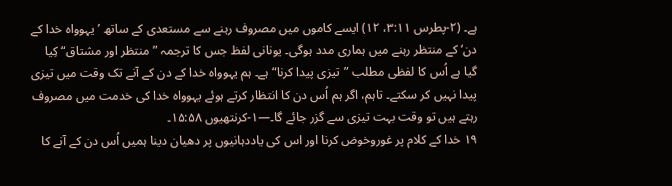ہے۔ (۲-پطرس ۳:۱۱، ۱۲) ایسے کاموں میں مصروف رہنے سے مستعدی کے ساتھ ’یہوواہ خدا کے دن‘ کے منتظر رہنے میں ہماری مدد ہوگی۔ یونانی لفظ جس کا ترجمہ ”منتظر اور مشتاق“ کِیا گیا ہے اُس کا لفظی مطلب ”تیزی پیدا کرنا“ ہے۔ ہم یہوواہ خدا کے دن کے آنے تک وقت میں تیزی پیدا نہیں کر سکتے۔ تاہم، اگر ہم اُس دن کا انتظار کرتے ہوئے یہوواہ خدا کی خدمت میں مصروف رہتے ہیں تو وقت بہت تیزی سے گزر جائے گا۔—۱-کرنتھیوں ۱۵:۵۸۔
۱۹ خدا کے کلام پر غوروخوض کرنا اور اس کی یاددہانیوں پر دھیان دینا ہمیں اُس دن کے آنے کا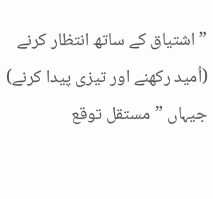”اشتیاق کے ساتھ انتظار کرنے (اُمید رکھنے اور تیزی پیدا کرنے) جیہاں ”مستقل توقع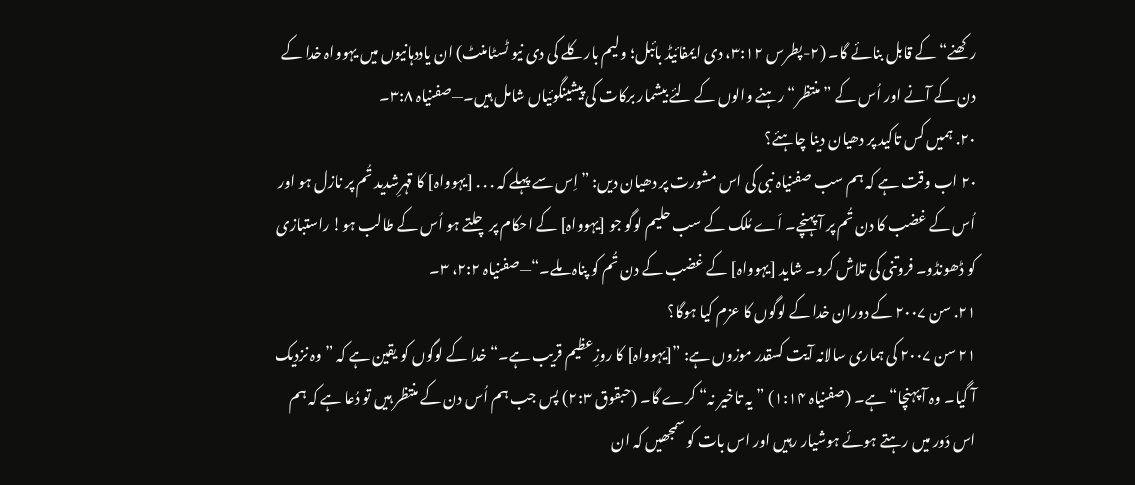رکھنے“ کے قابل بنائے گا۔ (۲-پطرس ۳:۱۲، دی ایمفائیڈ بائبل؛ ولیم بارکلے کی دی نیو ٹسٹامنٹ) ان یاددہانیوں میں یہوواہ خدا کے دن کے آنے اور اُس کے ”منتظر“ رہنے والوں کے لئے بیشمار برکات کی پیشینگوئیاں شامل ہیں۔—صفنیاہ ۳:۸۔
۲۰. ہمیں کس تاکید پر دھیان دینا چاہئے؟
۲۰ اب وقت ہے کہ ہم سب صفنیاہ نبی کی اس مشورت پر دھیان دیں: ”اِس سے پہلے کہ . . . [یہوواہ] کا قہرِشدید تُم پر نازل ہو اور اُس کے غضب کا دن تُم پر آ پہنچے۔ اَے مُلک کے سب حلیم لوگو جو [یہوواہ] کے احکام پر چلتے ہو اُس کے طالب ہو! راستبازی کو ڈھونڈو۔ فروتنی کی تلاش کرو۔ شاید [یہوواہ] کے غضب کے دن تُم کو پناہ ملے۔“—صفنیاہ ۲:۲، ۳۔
۲۱. سن ۲۰۰۷ کے دوران خدا کے لوگوں کا عزم کیا ہوگا؟
۲۱ سن ۲۰۰۷ کی ہماری سالانہ آیت کسقدر موزوں ہے: ”[یہوواہ] کا روزِعظیم قریب ہے۔“ خدا کے لوگوں کو یقین ہے کہ ”وہ نزدیک آ گیا۔ وہ آ پہنچا“ ہے۔ (صفنیاہ ۱:۱۴) ”یہ تاخیر نہ“ کرے گا۔ (حبقوق ۲:۳) پس جب ہم اُس دن کے منتظر ہیں تو دُعا ہے کہ ہم اس دَور میں رہتے ہوئے ہوشیار رہیں اور اس بات کو سمجھیں کہ ان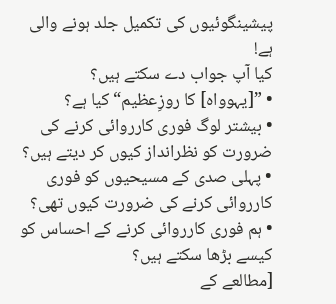پیشینگوئیوں کی تکمیل جلد ہونے والی ہے!
کیا آپ جواب دے سکتے ہیں؟
• ”[یہوواہ] کا روزِعظیم“ کیا ہے؟
• بیشتر لوگ فوری کارروائی کرنے کی ضرورت کو نظرانداز کیوں کر دیتے ہیں؟
• پہلی صدی کے مسیحیوں کو فوری کارروائی کرنے کی ضرورت کیوں تھی؟
• ہم فوری کارروائی کرنے کے احساس کو کیسے بڑھا سکتے ہیں؟
[مطالعے کے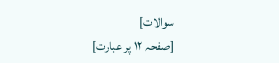سوالات]
[صفحہ ۱۲ پر عبارت]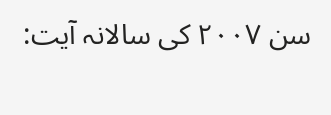سن ۲۰۰۷ کی سالانہ آیت: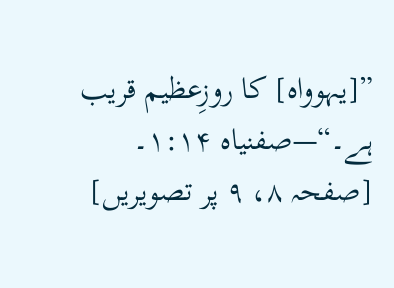”[یہوواہ] کا روزِعظیم قریب ہے۔“—صفنیاہ ۱:۱۴۔
[صفحہ ۸، ۹ پر تصویریں]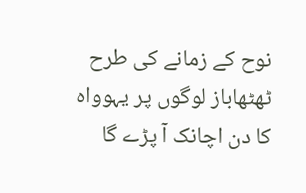نوح کے زمانے کی طرح ٹھٹھاباز لوگوں پر یہوواہ کا دن اچانک آ پڑے گا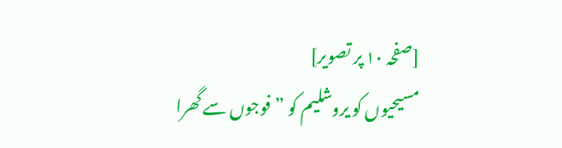[صفحہ ۱۰ پر تصویر]
مسیحیوں کو یروشلیم کو ”فوجوں سے گھرا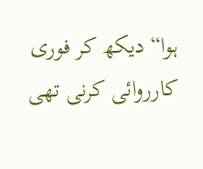ہوا“ دیکھ کر فوری کارروائی کرنی تھی